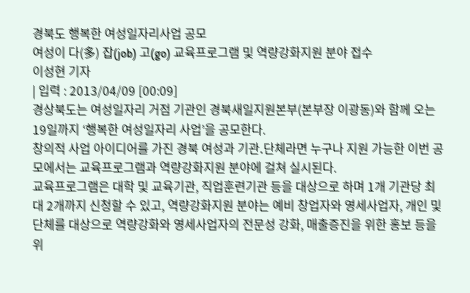경북도 행복한 여성일자리사업 공모
여성이 다(多) 잡(job) 고(go) 교육프로그램 및 역량강화지원 분야 접수
이성현 기자
| 입력 : 2013/04/09 [00:09]
경상북도는 여성일자리 거점 기관인 경북새일지원본부(본부장 이광동)와 함께 오는 19일까지 ‘행복한 여성일자리 사업’을 공모한다.
창의적 사업 아이디어를 가진 경북 여성과 기관․단체라면 누구나 지원 가능한 이번 공모에서는 교육프로그램과 역량강화지원 분야에 걸쳐 실시된다.
교육프로그램은 대학 및 교육기관, 직업훈련기관 등을 대상으로 하며 1개 기관당 최대 2개까지 신청할 수 있고, 역량강화지원 분야는 예비 창업자와 영세사업자, 개인 및 단체를 대상으로 역량강화와 영세사업자의 전문성 강화, 매출증진을 위한 홍보 등을 위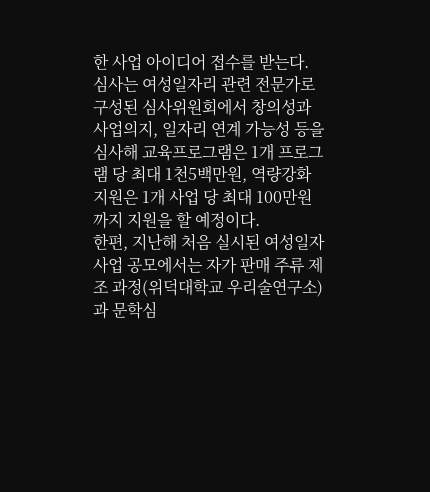한 사업 아이디어 접수를 받는다.
심사는 여성일자리 관련 전문가로 구성된 심사위원회에서 창의성과 사업의지, 일자리 연계 가능성 등을 심사해 교육프로그램은 1개 프로그램 당 최대 1천5백만원, 역량강화지원은 1개 사업 당 최대 100만원까지 지원을 할 예정이다.
한편, 지난해 처음 실시된 여성일자사업 공모에서는 자가 판매 주류 제조 과정(위덕대학교 우리술연구소)과 문학심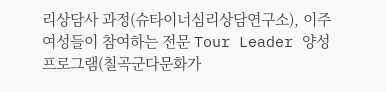리상담사 과정(슈타이너심리상담연구소), 이주여성들이 참여하는 전문 Tour Leader 양성 프로그램(칠곡군다문화가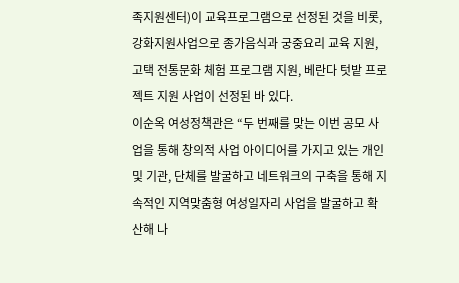족지원센터)이 교육프로그램으로 선정된 것을 비롯, 강화지원사업으로 종가음식과 궁중요리 교육 지원, 고택 전통문화 체험 프로그램 지원, 베란다 텃밭 프로젝트 지원 사업이 선정된 바 있다.
이순옥 여성정책관은 “두 번째를 맞는 이번 공모 사업을 통해 창의적 사업 아이디어를 가지고 있는 개인 및 기관, 단체를 발굴하고 네트워크의 구축을 통해 지속적인 지역맞춤형 여성일자리 사업을 발굴하고 확산해 나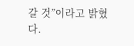갈 것”이라고 밝혔다.